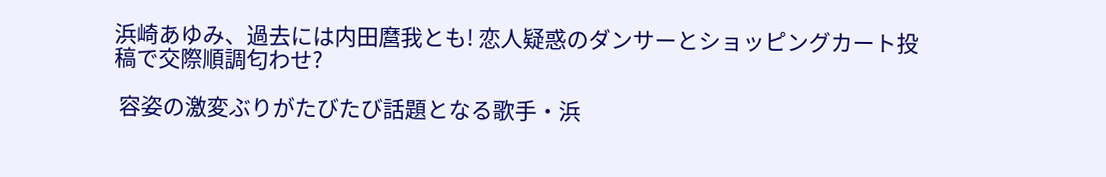浜崎あゆみ、過去には内田麿我とも! 恋人疑惑のダンサーとショッピングカート投稿で交際順調匂わせ?

 容姿の激変ぶりがたびたび話題となる歌手・浜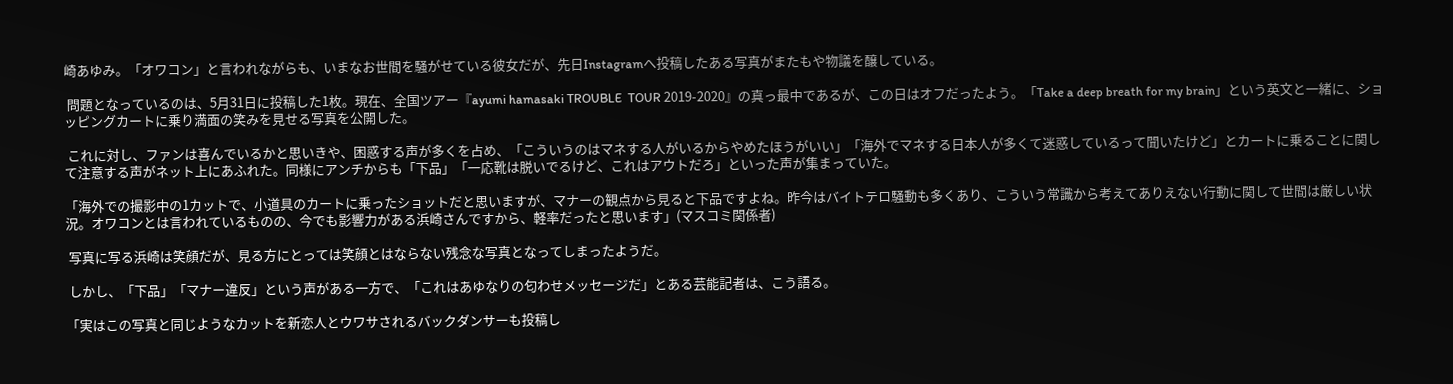崎あゆみ。「オワコン」と言われながらも、いまなお世間を騒がせている彼女だが、先日Instagramへ投稿したある写真がまたもや物議を醸している。

 問題となっているのは、5月31日に投稿した1枚。現在、全国ツアー『ayumi hamasaki TROUBLE  TOUR 2019-2020』の真っ最中であるが、この日はオフだったよう。「Take a deep breath for my brain」という英文と一緒に、ショッピングカートに乗り満面の笑みを見せる写真を公開した。

 これに対し、ファンは喜んでいるかと思いきや、困惑する声が多くを占め、「こういうのはマネする人がいるからやめたほうがいい」「海外でマネする日本人が多くて迷惑しているって聞いたけど」とカートに乗ることに関して注意する声がネット上にあふれた。同様にアンチからも「下品」「一応靴は脱いでるけど、これはアウトだろ」といった声が集まっていた。

「海外での撮影中の1カットで、小道具のカートに乗ったショットだと思いますが、マナーの観点から見ると下品ですよね。昨今はバイトテロ騒動も多くあり、こういう常識から考えてありえない行動に関して世間は厳しい状況。オワコンとは言われているものの、今でも影響力がある浜崎さんですから、軽率だったと思います」(マスコミ関係者)

 写真に写る浜崎は笑顔だが、見る方にとっては笑顔とはならない残念な写真となってしまったようだ。

 しかし、「下品」「マナー違反」という声がある一方で、「これはあゆなりの匂わせメッセージだ」とある芸能記者は、こう語る。

「実はこの写真と同じようなカットを新恋人とウワサされるバックダンサーも投稿し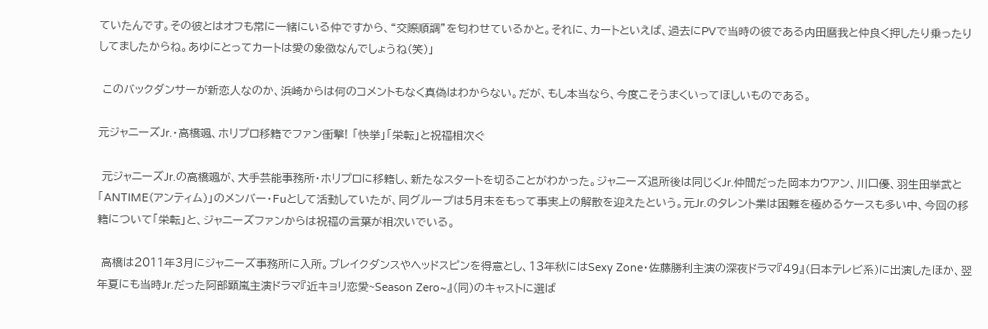ていたんです。その彼とはオフも常に一緒にいる仲ですから、“交際順調”を匂わせているかと。それに、カートといえば、過去にPVで当時の彼である内田麿我と仲良く押したり乗ったりしてましたからね。あゆにとってカートは愛の象徴なんでしょうね(笑)」

 このバックダンサーが新恋人なのか、浜崎からは何のコメントもなく真偽はわからない。だが、もし本当なら、今度こそうまくいってほしいものである。

元ジャニーズJr.・高橋颯、ホリプロ移籍でファン衝撃! 「快挙」「栄転」と祝福相次ぐ

 元ジャニーズJr.の高橋颯が、大手芸能事務所・ホリプロに移籍し、新たなスタートを切ることがわかった。ジャニーズ退所後は同じくJr.仲間だった岡本カウアン、川口優、羽生田挙武と「ANTIME(アンティム)」のメンバー・Fuとして活動していたが、同グループは5月末をもって事実上の解散を迎えたという。元Jr.のタレント業は困難を極めるケースも多い中、今回の移籍について「栄転」と、ジャニーズファンからは祝福の言葉が相次いでいる。

 高橋は2011年3月にジャニーズ事務所に入所。ブレイクダンスやヘッドスピンを得意とし、13年秋にはSexy Zone・佐藤勝利主演の深夜ドラマ『49』(日本テレビ系)に出演したほか、翌年夏にも当時Jr.だった阿部顕嵐主演ドラマ『近キョリ恋愛~Season Zero~』(同)のキャストに選ば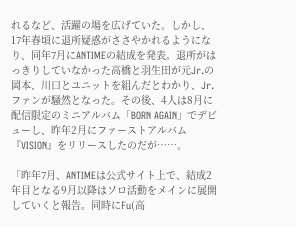れるなど、活躍の場を広げていた。しかし、17年春頃に退所疑惑がささやかれるようになり、同年7月にANTIMEの結成を発表。退所がはっきりしていなかった高橋と羽生田が元Jr.の岡本、川口とユニットを組んだとわかり、Jr.ファンが騒然となった。その後、4人は8月に配信限定のミニアルバム「BORN AGAIN」でデビューし、昨年2月にファーストアルバム『VISION』をリリースしたのだが……。

「昨年7月、ANTIMEは公式サイト上で、結成2年目となる9月以降はソロ活動をメインに展開していくと報告。同時にFu(高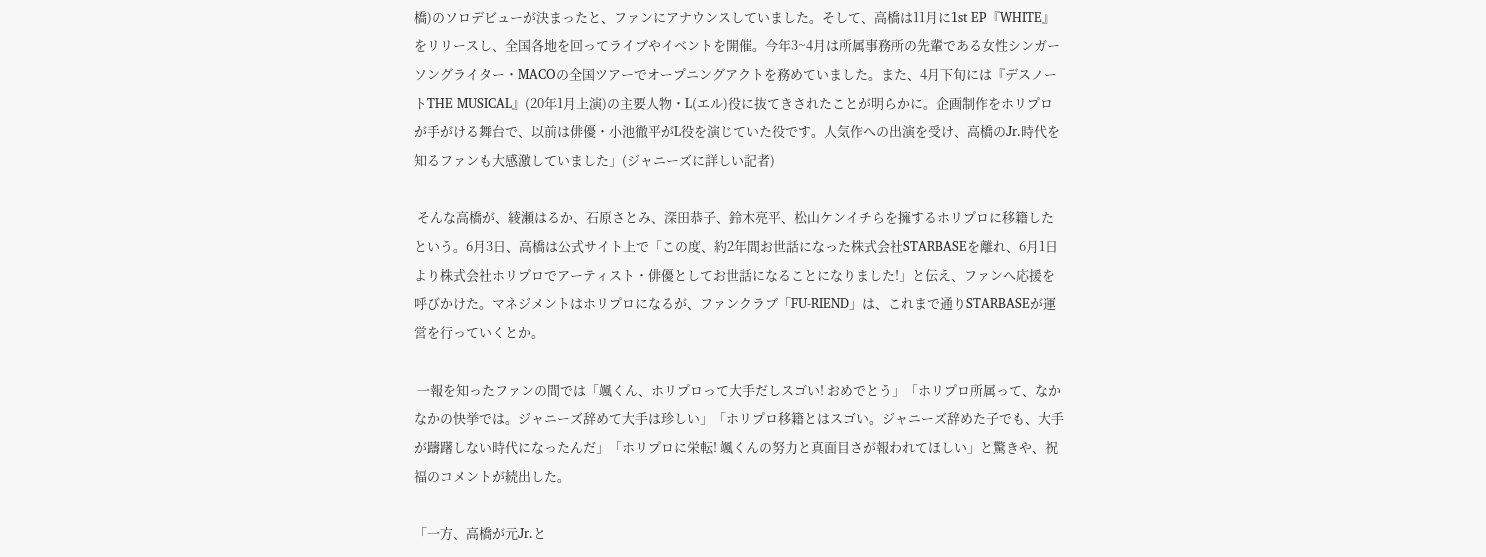橋)のソロデビューが決まったと、ファンにアナウンスしていました。そして、高橋は11月に1st EP『WHITE』をリリースし、全国各地を回ってライブやイベントを開催。今年3~4月は所属事務所の先輩である女性シンガーソングライター・MACOの全国ツアーでオープニングアクトを務めていました。また、4月下旬には『デスノートTHE MUSICAL』(20年1月上演)の主要人物・L(エル)役に抜てきされたことが明らかに。企画制作をホリプロが手がける舞台で、以前は俳優・小池徹平がL役を演じていた役です。人気作への出演を受け、高橋のJr.時代を知るファンも大感激していました」(ジャニーズに詳しい記者)

 そんな高橋が、綾瀬はるか、石原さとみ、深田恭子、鈴木亮平、松山ケンイチらを擁するホリプロに移籍したという。6月3日、高橋は公式サイト上で「この度、約2年間お世話になった株式会社STARBASEを離れ、6月1日より株式会社ホリプロでアーティスト・俳優としてお世話になることになりました!」と伝え、ファンへ応援を呼びかけた。マネジメントはホリプロになるが、ファンクラブ「FU-RIEND」は、これまで通りSTARBASEが運営を行っていくとか。

 一報を知ったファンの間では「颯くん、ホリプロって大手だしスゴい! おめでとう」「ホリプロ所属って、なかなかの快挙では。ジャニーズ辞めて大手は珍しい」「ホリプロ移籍とはスゴい。ジャニーズ辞めた子でも、大手が躊躇しない時代になったんだ」「ホリプロに栄転! 颯くんの努力と真面目さが報われてほしい」と驚きや、祝福のコメントが続出した。

「一方、高橋が元Jr.と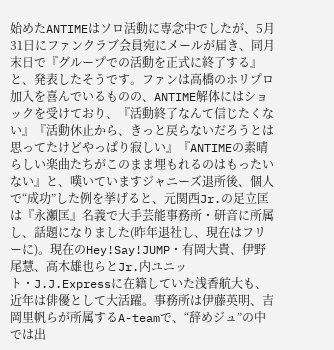始めたANTIMEはソロ活動に専念中でしたが、5月31日にファンクラブ会員宛にメールが届き、同月末日で『グループでの活動を正式に終了する』と、発表したそうです。ファンは高橋のホリプロ加入を喜んでいるものの、ANTIME解体にはショックを受けており、『活動終了なんて信じたくない』『活動休止から、きっと戻らないだろうとは思ってたけどやっぱり寂しい』『ANTIMEの素晴らしい楽曲たちがこのまま埋もれるのはもったいない』と、嘆いていますジャニーズ退所後、個人で“成功”した例を挙げると、元関西Jr.の足立匡は『永瀬匡』名義で大手芸能事務所・研音に所属し、話題になりました(昨年退社し、現在はフリーに)。現在のHey!Say!JUMP・有岡大貴、伊野尾慧、高木雄也らとJr.内ユニット・J.J.Expressに在籍していた浅香航大も、近年は俳優として大活躍。事務所は伊藤英明、吉岡里帆らが所属するA-teamで、“辞めジュ”の中では出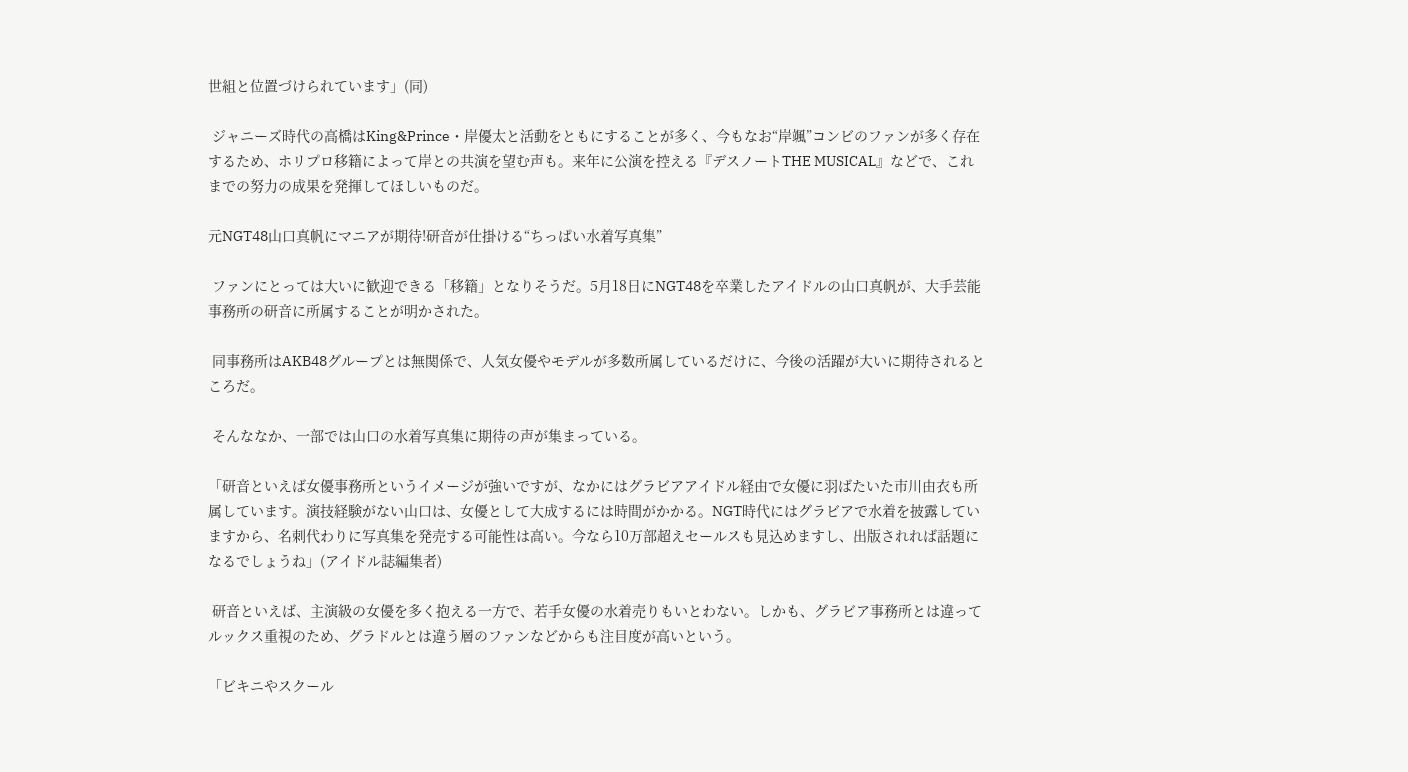世組と位置づけられています」(同)

 ジャニーズ時代の高橋はKing&Prince・岸優太と活動をともにすることが多く、今もなお“岸颯”コンビのファンが多く存在するため、ホリプロ移籍によって岸との共演を望む声も。来年に公演を控える『デスノートTHE MUSICAL』などで、これまでの努力の成果を発揮してほしいものだ。

元NGT48山口真帆にマニアが期待!研音が仕掛ける“ちっぱい水着写真集”

 ファンにとっては大いに歓迎できる「移籍」となりそうだ。5月18日にNGT48を卒業したアイドルの山口真帆が、大手芸能事務所の研音に所属することが明かされた。

 同事務所はAKB48グループとは無関係で、人気女優やモデルが多数所属しているだけに、今後の活躍が大いに期待されるところだ。

 そんななか、一部では山口の水着写真集に期待の声が集まっている。

「研音といえば女優事務所というイメージが強いですが、なかにはグラビアアイドル経由で女優に羽ばたいた市川由衣も所属しています。演技経験がない山口は、女優として大成するには時間がかかる。NGT時代にはグラビアで水着を披露していますから、名刺代わりに写真集を発売する可能性は高い。今なら10万部超えセールスも見込めますし、出版されれば話題になるでしょうね」(アイドル誌編集者)

 研音といえば、主演級の女優を多く抱える一方で、若手女優の水着売りもいとわない。しかも、グラビア事務所とは違ってルックス重視のため、グラドルとは違う層のファンなどからも注目度が高いという。

「ビキニやスクール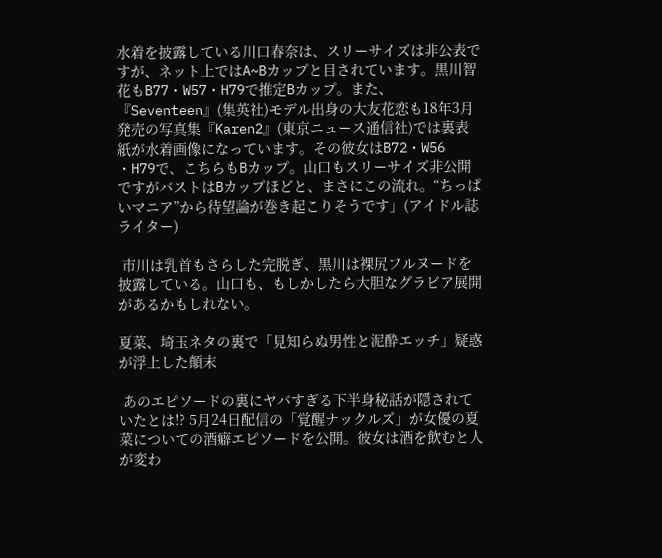水着を披露している川口春奈は、スリーサイズは非公表ですが、ネット上ではA~Bカップと目されています。黒川智花もB77・W57・H79で推定Bカップ。また、『Seventeen』(集英社)モデル出身の大友花恋も18年3月発売の写真集『Karen2』(東京ニュース通信社)では裏表紙が水着画像になっています。その彼女はB72・W56 ・H79で、こちらもBカップ。山口もスリーサイズ非公開ですがバストはBカップほどと、まさにこの流れ。“ちっぱいマニア”から待望論が巻き起こりそうです」(アイドル誌ライター)

 市川は乳首もさらした完脱ぎ、黒川は裸尻フルヌードを披露している。山口も、もしかしたら大胆なグラビア展開があるかもしれない。

夏菜、埼玉ネタの裏で「見知らぬ男性と泥酔エッチ」疑惑が浮上した顛末

 あのエピソードの裏にヤバすぎる下半身秘話が隠されていたとは!? 5月24日配信の「覚醒ナックルズ」が女優の夏菜についての酒癖エピソードを公開。彼女は酒を飲むと人が変わ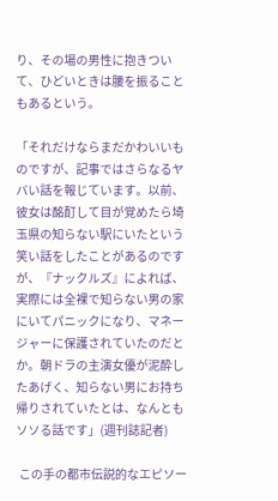り、その場の男性に抱きついて、ひどいときは腰を振ることもあるという。

「それだけならまだかわいいものですが、記事ではさらなるヤバい話を報じています。以前、彼女は酩酊して目が覚めたら埼玉県の知らない駅にいたという笑い話をしたことがあるのですが、『ナックルズ』によれば、実際には全裸で知らない男の家にいてパニックになり、マネージャーに保護されていたのだとか。朝ドラの主演女優が泥酔したあげく、知らない男にお持ち帰りされていたとは、なんともソソる話です」(週刊誌記者)

 この手の都市伝説的なエピソー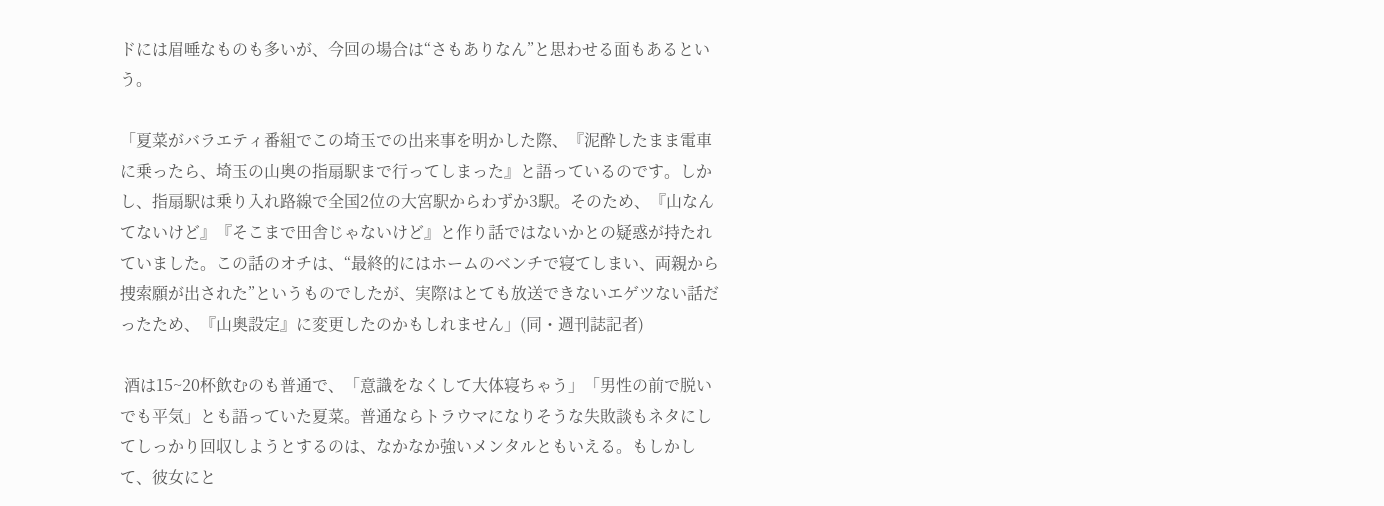ドには眉唾なものも多いが、今回の場合は“さもありなん”と思わせる面もあるという。

「夏菜がバラエティ番組でこの埼玉での出来事を明かした際、『泥酔したまま電車に乗ったら、埼玉の山奥の指扇駅まで行ってしまった』と語っているのです。しかし、指扇駅は乗り入れ路線で全国2位の大宮駅からわずか3駅。そのため、『山なんてないけど』『そこまで田舎じゃないけど』と作り話ではないかとの疑惑が持たれていました。この話のオチは、“最終的にはホームのベンチで寝てしまい、両親から捜索願が出された”というものでしたが、実際はとても放送できないエゲツない話だったため、『山奥設定』に変更したのかもしれません」(同・週刊誌記者)

 酒は15~20杯飲むのも普通で、「意識をなくして大体寝ちゃう」「男性の前で脱いでも平気」とも語っていた夏菜。普通ならトラウマになりそうな失敗談もネタにしてしっかり回収しようとするのは、なかなか強いメンタルともいえる。もしかして、彼女にと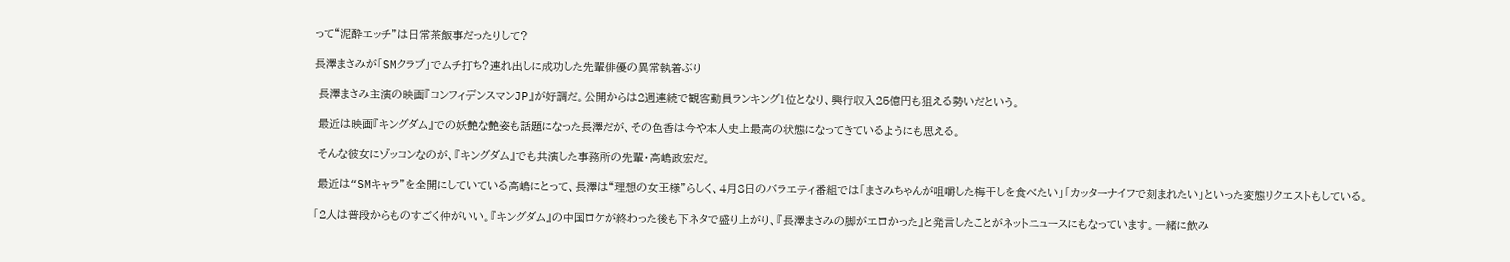って“泥酔エッチ”は日常茶飯事だったりして?

長澤まさみが「SMクラブ」でムチ打ち?連れ出しに成功した先輩俳優の異常執着ぶり

 長澤まさみ主演の映画『コンフィデンスマンJP』が好調だ。公開からは2週連続で観客動員ランキング1位となり、興行収入25億円も狙える勢いだという。

 最近は映画『キングダム』での妖艶な艶姿も話題になった長澤だが、その色香は今や本人史上最高の状態になってきているようにも思える。

 そんな彼女にゾッコンなのが、『キングダム』でも共演した事務所の先輩・高嶋政宏だ。

 最近は“SMキャラ”を全開にしていている高嶋にとって、長澤は“理想の女王様”らしく、4月8日のバラエティ番組では「まさみちゃんが咀嚼した梅干しを食べたい」「カッターナイフで刻まれたい」といった変態リクエストもしている。

「2人は普段からものすごく仲がいい。『キングダム』の中国ロケが終わった後も下ネタで盛り上がり、『長澤まさみの脚がエロかった』と発言したことがネットニュースにもなっています。一緒に飲み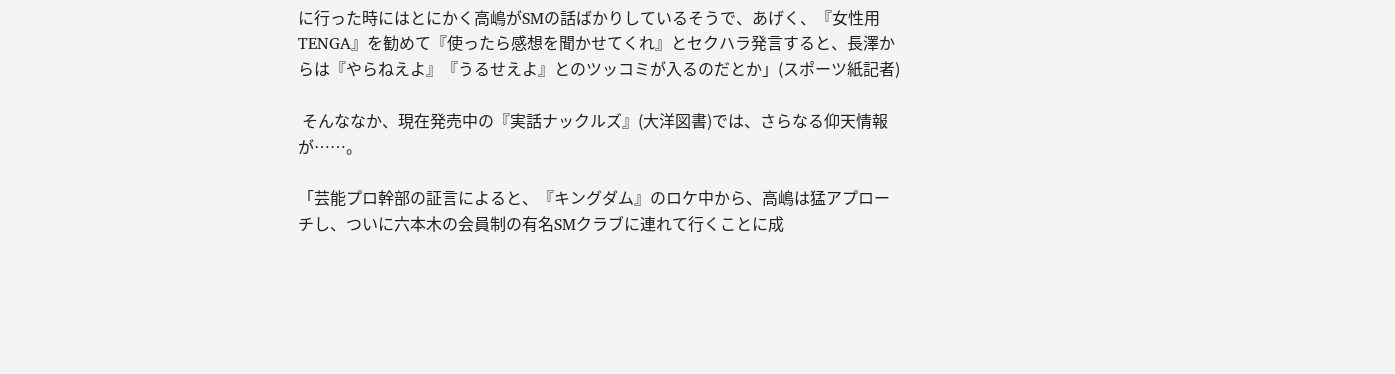に行った時にはとにかく高嶋がSMの話ばかりしているそうで、あげく、『女性用TENGA』を勧めて『使ったら感想を聞かせてくれ』とセクハラ発言すると、長澤からは『やらねえよ』『うるせえよ』とのツッコミが入るのだとか」(スポーツ紙記者)

 そんななか、現在発売中の『実話ナックルズ』(大洋図書)では、さらなる仰天情報が……。

「芸能プロ幹部の証言によると、『キングダム』のロケ中から、高嶋は猛アプローチし、ついに六本木の会員制の有名SMクラブに連れて行くことに成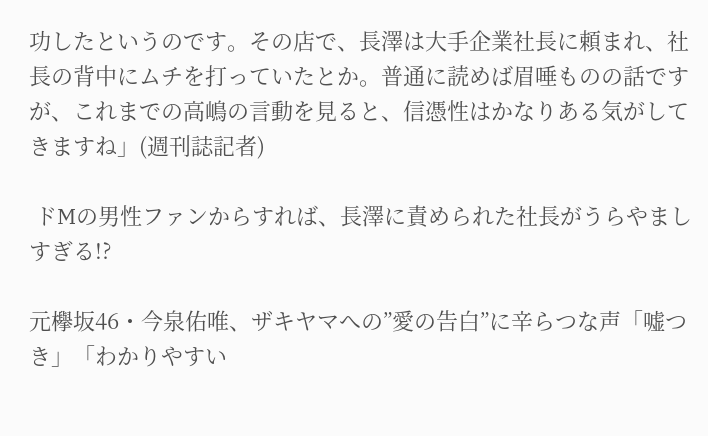功したというのです。その店で、長澤は大手企業社長に頼まれ、社長の背中にムチを打っていたとか。普通に読めば眉唾ものの話ですが、これまでの高嶋の言動を見ると、信憑性はかなりある気がしてきますね」(週刊誌記者)

 ドMの男性ファンからすれば、長澤に責められた社長がうらやましすぎる!?

元欅坂46・今泉佑唯、ザキヤマへの”愛の告白”に辛らつな声「嘘つき」「わかりやすい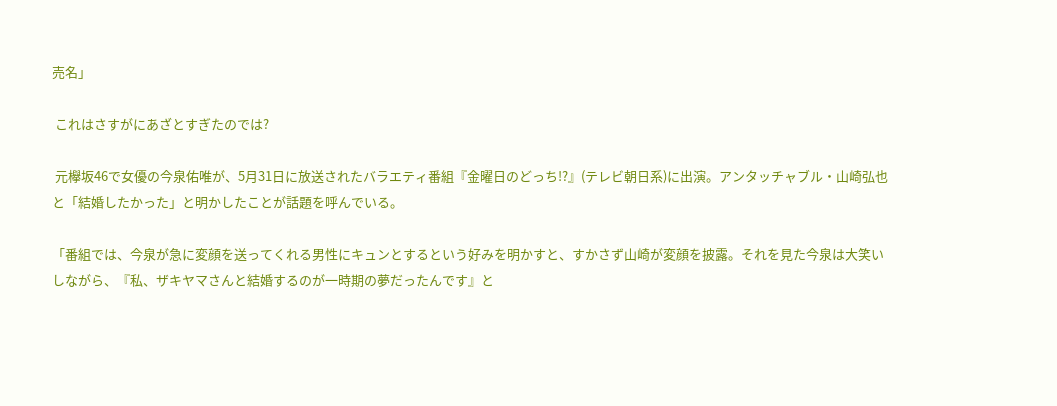売名」

 これはさすがにあざとすぎたのでは?

 元欅坂46で女優の今泉佑唯が、5月31日に放送されたバラエティ番組『金曜日のどっち!?』(テレビ朝日系)に出演。アンタッチャブル・山崎弘也と「結婚したかった」と明かしたことが話題を呼んでいる。

「番組では、今泉が急に変顔を送ってくれる男性にキュンとするという好みを明かすと、すかさず山崎が変顔を披露。それを見た今泉は大笑いしながら、『私、ザキヤマさんと結婚するのが一時期の夢だったんです』と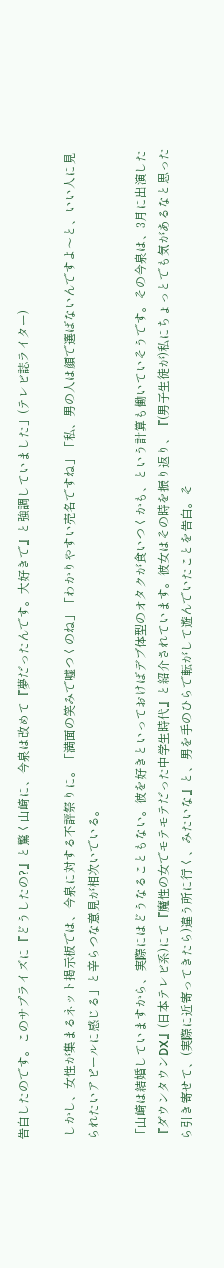告白したのです。このサプライズに『どうしたの?』と驚く山崎に、今泉は改めて『夢だったんです。大好きで』と強調していました」(テレビ誌ライター)

 しかし、女性が集まるネット掲示板では、今泉に対する不評祭りに。「満面の笑みで嘘つくのね」「わかりやすい売名ですね」「私、男の人は顔で選ばないんですよ〜と、いい人に見られたいアピールに感じる」と辛らつな意見が相次いでいる。

「山崎は結婚していますから、実際にはどうなることもない。彼を好きといっておけばデブ体型のオタクが食いつくかも、という計算も働いていそうです。その今泉は、3月に出演した『ダウンタウンDX』(日本テレビ系)にて『魔性の女でモテモテだった中学生時代』と紹介されています。彼女はその時を振り返り、『(男子生徒が)私にちょっとでも気があるなと思ったら引き寄せて、(実際に近寄ってきたら)違う所に行く、みたいな』と、男を手のひらで転がして遊んでいたことを告白。そ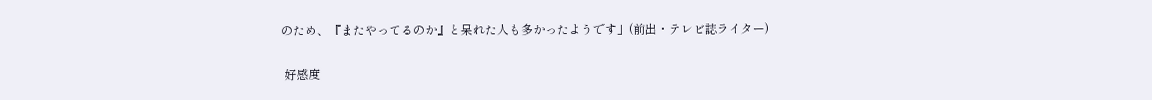のため、『またやってるのか』と呆れた人も多かったようです」(前出・テレビ誌ライター)

 好感度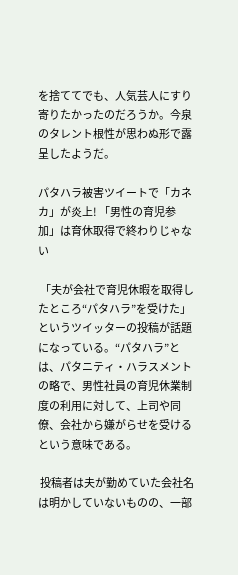を捨ててでも、人気芸人にすり寄りたかったのだろうか。今泉のタレント根性が思わぬ形で露呈したようだ。

パタハラ被害ツイートで「カネカ」が炎上! 「男性の育児参加」は育休取得で終わりじゃない

 「夫が会社で育児休暇を取得したところ“パタハラ”を受けた」というツイッターの投稿が話題になっている。“パタハラ”とは、パタニティ・ハラスメントの略で、男性社員の育児休業制度の利用に対して、上司や同僚、会社から嫌がらせを受けるという意味である。

 投稿者は夫が勤めていた会社名は明かしていないものの、一部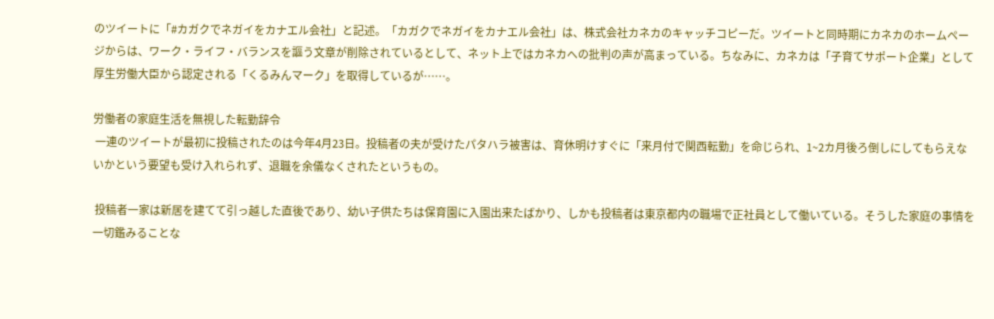のツイートに「#カガクでネガイをカナエル会社」と記述。「カガクでネガイをカナエル会社」は、株式会社カネカのキャッチコピーだ。ツイートと同時期にカネカのホームページからは、ワーク・ライフ・バランスを謳う文章が削除されているとして、ネット上ではカネカへの批判の声が高まっている。ちなみに、カネカは「子育てサポート企業」として厚生労働大臣から認定される「くるみんマーク」を取得しているが……。

労働者の家庭生活を無視した転勤辞令
 一連のツイートが最初に投稿されたのは今年4月23日。投稿者の夫が受けたパタハラ被害は、育休明けすぐに「来月付で関西転勤」を命じられ、1~2カ月後ろ倒しにしてもらえないかという要望も受け入れられず、退職を余儀なくされたというもの。

 投稿者一家は新居を建てて引っ越した直後であり、幼い子供たちは保育園に入園出来たばかり、しかも投稿者は東京都内の職場で正社員として働いている。そうした家庭の事情を一切鑑みることな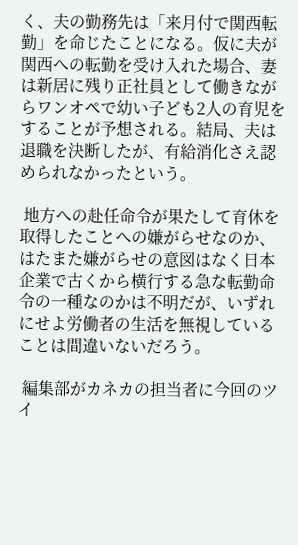く、夫の勤務先は「来月付で関西転勤」を命じたことになる。仮に夫が関西への転勤を受け入れた場合、妻は新居に残り正社員として働きながらワンオペで幼い子ども2人の育児をすることが予想される。結局、夫は退職を決断したが、有給消化さえ認められなかったという。

 地方への赴任命令が果たして育休を取得したことへの嫌がらせなのか、はたまた嫌がらせの意図はなく日本企業で古くから横行する急な転勤命令の一種なのかは不明だが、いずれにせよ労働者の生活を無視していることは間違いないだろう。

 編集部がカネカの担当者に今回のツイ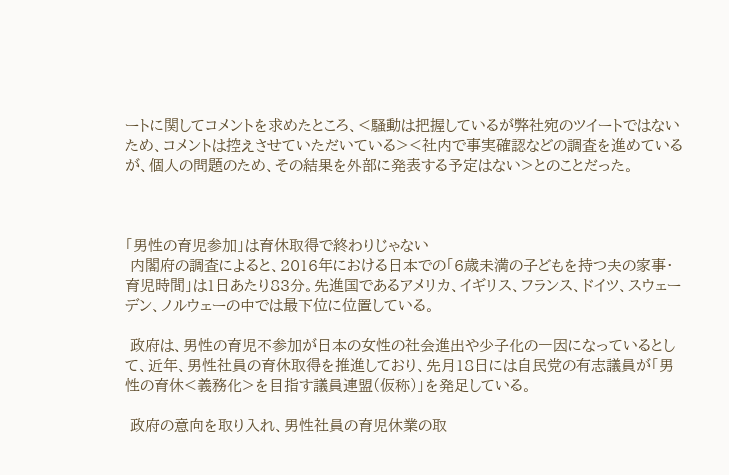ートに関してコメントを求めたところ、<騒動は把握しているが弊社宛のツイートではないため、コメントは控えさせていただいている><社内で事実確認などの調査を進めているが、個人の問題のため、その結果を外部に発表する予定はない>とのことだった。



「男性の育児参加」は育休取得で終わりじゃない
 内閣府の調査によると、2016年における日本での「6歳未満の子どもを持つ夫の家事・育児時間」は1日あたり83分。先進国であるアメリカ、イギリス、フランス、ドイツ、スウェーデン、ノルウェーの中では最下位に位置している。

 政府は、男性の育児不参加が日本の女性の社会進出や少子化の一因になっているとして、近年、男性社員の育休取得を推進しており、先月18日には自民党の有志議員が「男性の育休<義務化>を目指す議員連盟(仮称)」を発足している。

 政府の意向を取り入れ、男性社員の育児休業の取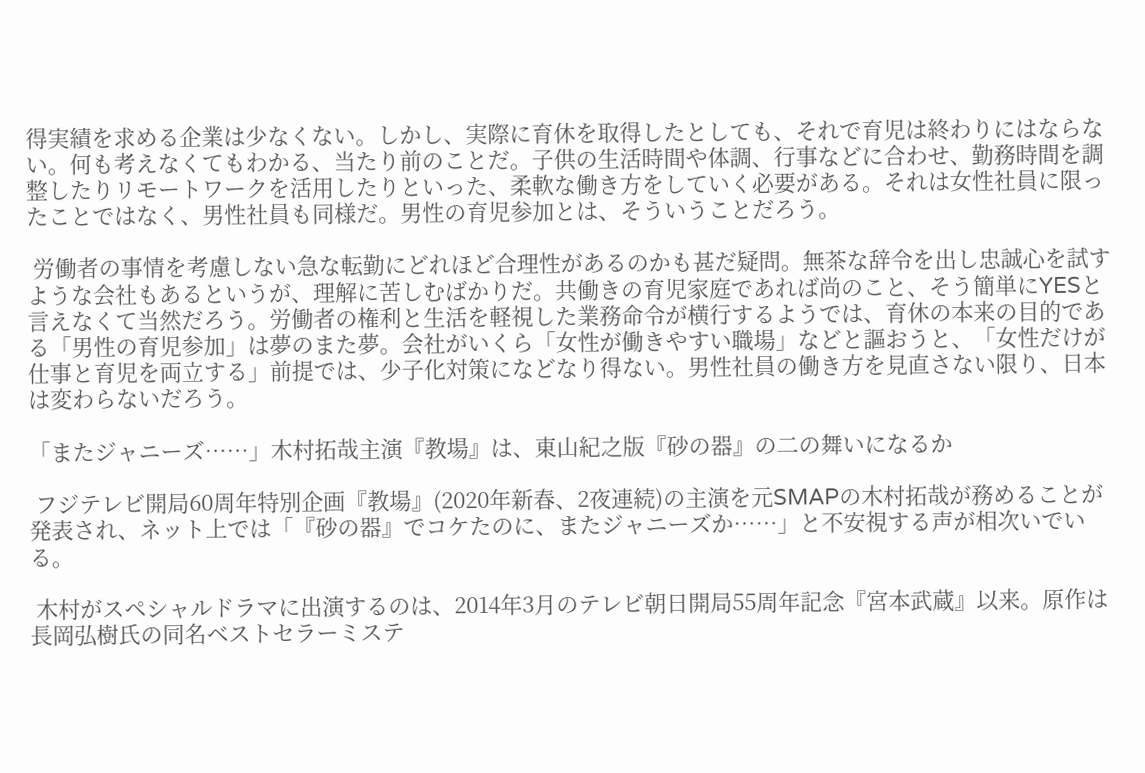得実績を求める企業は少なくない。しかし、実際に育休を取得したとしても、それで育児は終わりにはならない。何も考えなくてもわかる、当たり前のことだ。子供の生活時間や体調、行事などに合わせ、勤務時間を調整したりリモートワークを活用したりといった、柔軟な働き方をしていく必要がある。それは女性社員に限ったことではなく、男性社員も同様だ。男性の育児参加とは、そういうことだろう。

 労働者の事情を考慮しない急な転勤にどれほど合理性があるのかも甚だ疑問。無茶な辞令を出し忠誠心を試すような会社もあるというが、理解に苦しむばかりだ。共働きの育児家庭であれば尚のこと、そう簡単にYESと言えなくて当然だろう。労働者の権利と生活を軽視した業務命令が横行するようでは、育休の本来の目的である「男性の育児参加」は夢のまた夢。会社がいくら「女性が働きやすい職場」などと謳おうと、「女性だけが仕事と育児を両立する」前提では、少子化対策になどなり得ない。男性社員の働き方を見直さない限り、日本は変わらないだろう。

「またジャニーズ……」木村拓哉主演『教場』は、東山紀之版『砂の器』の二の舞いになるか

 フジテレビ開局60周年特別企画『教場』(2020年新春、2夜連続)の主演を元SMAPの木村拓哉が務めることが発表され、ネット上では「『砂の器』でコケたのに、またジャニーズか……」と不安視する声が相次いでいる。

 木村がスペシャルドラマに出演するのは、2014年3月のテレビ朝日開局55周年記念『宮本武蔵』以来。原作は長岡弘樹氏の同名ベストセラーミステ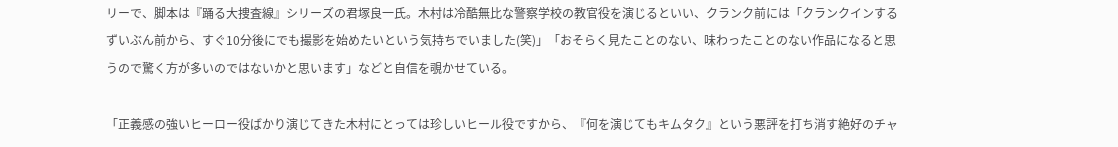リーで、脚本は『踊る大捜査線』シリーズの君塚良一氏。木村は冷酷無比な警察学校の教官役を演じるといい、クランク前には「クランクインするずいぶん前から、すぐ10分後にでも撮影を始めたいという気持ちでいました(笑)」「おそらく見たことのない、味わったことのない作品になると思うので驚く方が多いのではないかと思います」などと自信を覗かせている。

「正義感の強いヒーロー役ばかり演じてきた木村にとっては珍しいヒール役ですから、『何を演じてもキムタク』という悪評を打ち消す絶好のチャ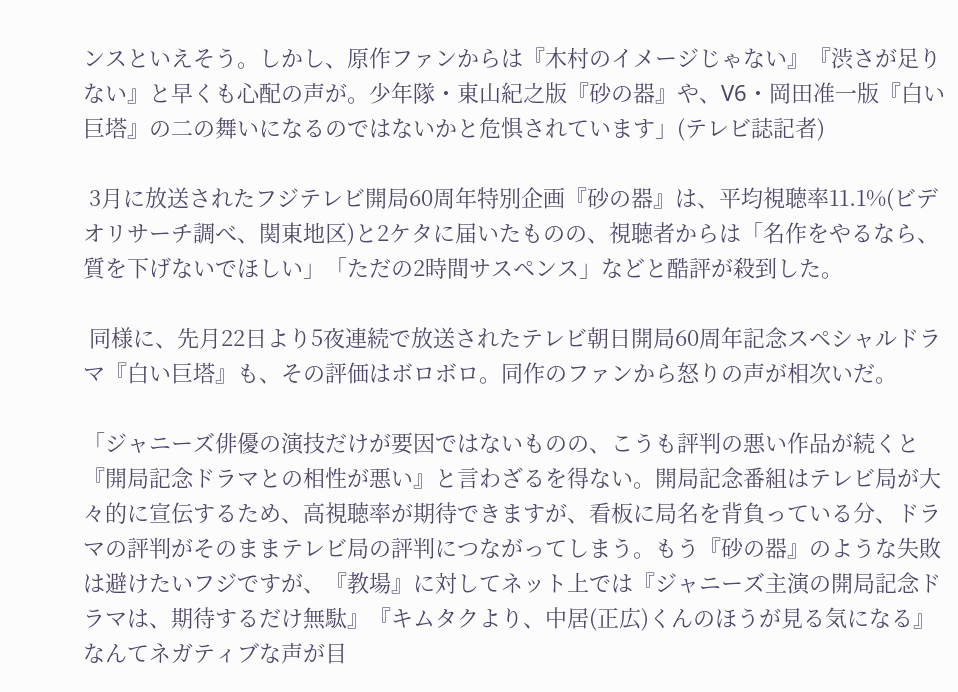ンスといえそう。しかし、原作ファンからは『木村のイメージじゃない』『渋さが足りない』と早くも心配の声が。少年隊・東山紀之版『砂の器』や、V6・岡田准一版『白い巨塔』の二の舞いになるのではないかと危惧されています」(テレビ誌記者)

 3月に放送されたフジテレビ開局60周年特別企画『砂の器』は、平均視聴率11.1%(ビデオリサーチ調べ、関東地区)と2ケタに届いたものの、視聴者からは「名作をやるなら、質を下げないでほしい」「ただの2時間サスペンス」などと酷評が殺到した。

 同様に、先月22日より5夜連続で放送されたテレビ朝日開局60周年記念スペシャルドラマ『白い巨塔』も、その評価はボロボロ。同作のファンから怒りの声が相次いだ。

「ジャニーズ俳優の演技だけが要因ではないものの、こうも評判の悪い作品が続くと『開局記念ドラマとの相性が悪い』と言わざるを得ない。開局記念番組はテレビ局が大々的に宣伝するため、高視聴率が期待できますが、看板に局名を背負っている分、ドラマの評判がそのままテレビ局の評判につながってしまう。もう『砂の器』のような失敗は避けたいフジですが、『教場』に対してネット上では『ジャニーズ主演の開局記念ドラマは、期待するだけ無駄』『キムタクより、中居(正広)くんのほうが見る気になる』なんてネガティブな声が目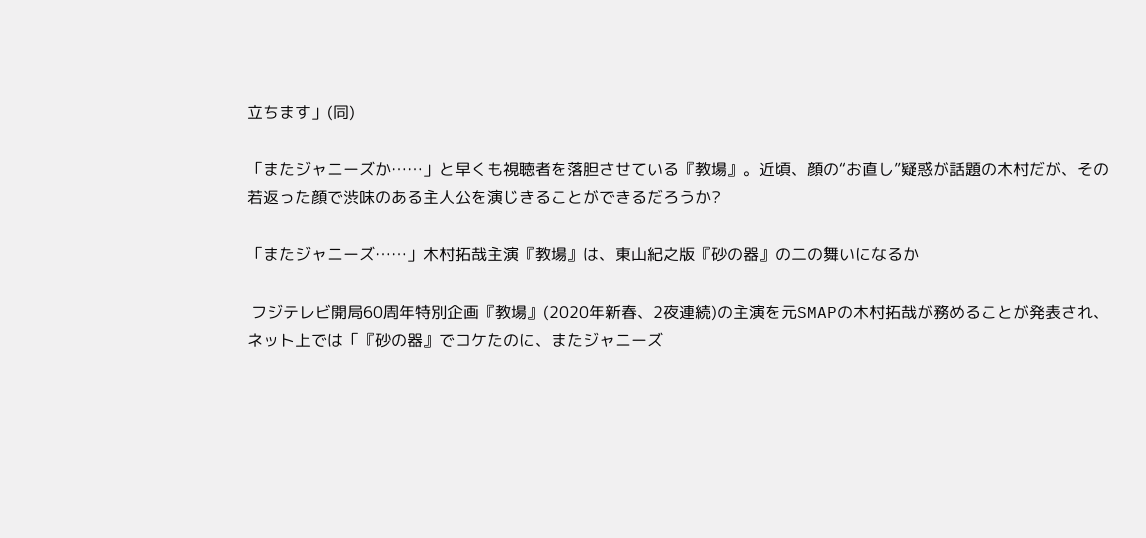立ちます」(同)

「またジャニーズか……」と早くも視聴者を落胆させている『教場』。近頃、顔の“お直し”疑惑が話題の木村だが、その若返った顔で渋味のある主人公を演じきることができるだろうか?

「またジャニーズ……」木村拓哉主演『教場』は、東山紀之版『砂の器』の二の舞いになるか

 フジテレビ開局60周年特別企画『教場』(2020年新春、2夜連続)の主演を元SMAPの木村拓哉が務めることが発表され、ネット上では「『砂の器』でコケたのに、またジャニーズ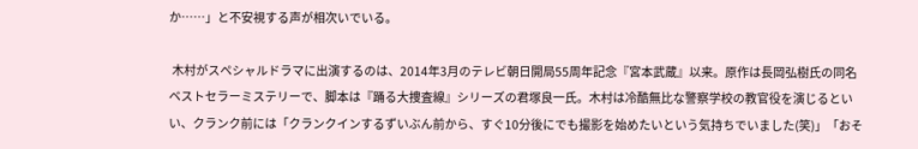か……」と不安視する声が相次いでいる。

 木村がスペシャルドラマに出演するのは、2014年3月のテレビ朝日開局55周年記念『宮本武蔵』以来。原作は長岡弘樹氏の同名ベストセラーミステリーで、脚本は『踊る大捜査線』シリーズの君塚良一氏。木村は冷酷無比な警察学校の教官役を演じるといい、クランク前には「クランクインするずいぶん前から、すぐ10分後にでも撮影を始めたいという気持ちでいました(笑)」「おそ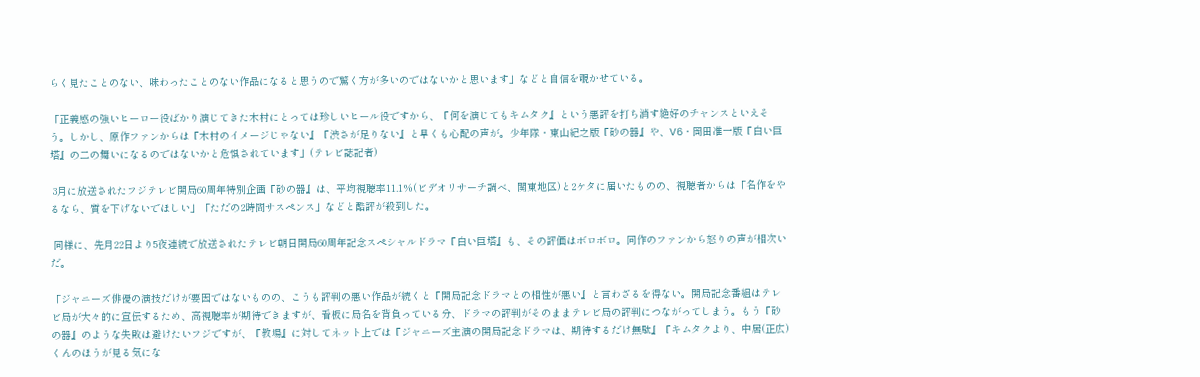らく見たことのない、味わったことのない作品になると思うので驚く方が多いのではないかと思います」などと自信を覗かせている。

「正義感の強いヒーロー役ばかり演じてきた木村にとっては珍しいヒール役ですから、『何を演じてもキムタク』という悪評を打ち消す絶好のチャンスといえそう。しかし、原作ファンからは『木村のイメージじゃない』『渋さが足りない』と早くも心配の声が。少年隊・東山紀之版『砂の器』や、V6・岡田准一版『白い巨塔』の二の舞いになるのではないかと危惧されています」(テレビ誌記者)

 3月に放送されたフジテレビ開局60周年特別企画『砂の器』は、平均視聴率11.1%(ビデオリサーチ調べ、関東地区)と2ケタに届いたものの、視聴者からは「名作をやるなら、質を下げないでほしい」「ただの2時間サスペンス」などと酷評が殺到した。

 同様に、先月22日より5夜連続で放送されたテレビ朝日開局60周年記念スペシャルドラマ『白い巨塔』も、その評価はボロボロ。同作のファンから怒りの声が相次いだ。

「ジャニーズ俳優の演技だけが要因ではないものの、こうも評判の悪い作品が続くと『開局記念ドラマとの相性が悪い』と言わざるを得ない。開局記念番組はテレビ局が大々的に宣伝するため、高視聴率が期待できますが、看板に局名を背負っている分、ドラマの評判がそのままテレビ局の評判につながってしまう。もう『砂の器』のような失敗は避けたいフジですが、『教場』に対してネット上では『ジャニーズ主演の開局記念ドラマは、期待するだけ無駄』『キムタクより、中居(正広)くんのほうが見る気にな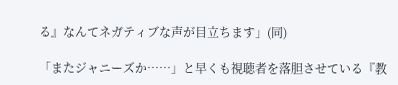る』なんてネガティブな声が目立ちます」(同)

「またジャニーズか……」と早くも視聴者を落胆させている『教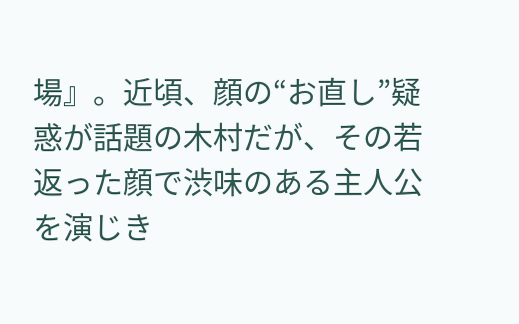場』。近頃、顔の“お直し”疑惑が話題の木村だが、その若返った顔で渋味のある主人公を演じき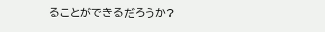ることができるだろうか?